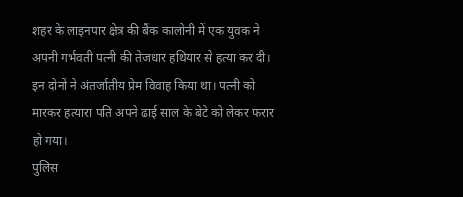शहर के लाइनपार क्षेत्र की बैंक कालोनी में एक युवक ने अपनी गर्भवती पत्नी की तेजधार हथियार से हत्या कर दी। इन दोनों ने अंतर्जातीय प्रेम विवाह किया था। पत्नी को मारकर हत्यारा पति अपने ढाई साल के बेटे को लेकर फरार हो गया।
पुलिस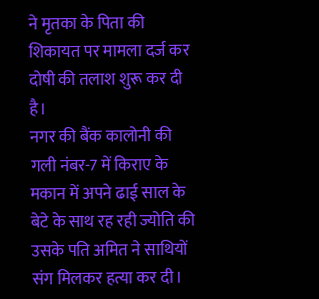ने मृतका के पिता की शिकायत पर मामला दर्ज कर दोषी की तलाश शुरू कर दी है।
नगर की बैंक कालोनी की गली नंबर-7 में किराए के मकान में अपने ढाई साल के बेटे के साथ रह रही ज्योति की उसके पति अमित ने साथियों संग मिलकर हत्या कर दी।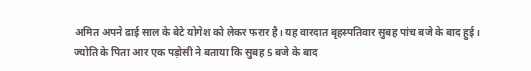अमित अपने ढाई साल के बेटे योगेश को लेकर फरार है। यह वारदात बृहस्पतिवार सुबह पांच बजे के बाद हुई।
ज्योति के पिता आर एक पड़ोसी ने बताया कि सुबह 5 बजे के बाद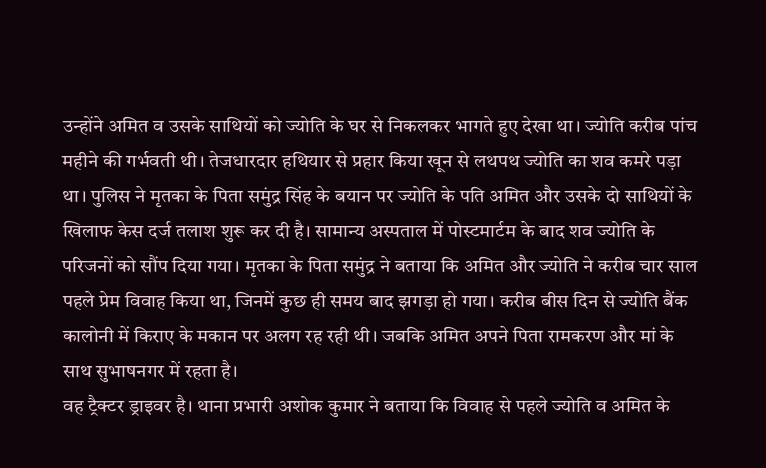उन्होंने अमित व उसके साथियों को ज्योति के घर से निकलकर भागते हुए देखा था। ज्योति करीब पांच महीने की गर्भवती थी। तेजधारदार हथियार से प्रहार किया खून से लथपथ ज्योति का शव कमरे पड़ा था। पुलिस ने मृतका के पिता समुंद्र सिंह के बयान पर ज्योति के पति अमित और उसके दो साथियों के खिलाफ केस दर्ज तलाश शुरू कर दी है। सामान्य अस्पताल में पोस्टमार्टम के बाद शव ज्योति के परिजनों को सौंप दिया गया। मृतका के पिता समुंद्र ने बताया कि अमित और ज्योति ने करीब चार साल पहले प्रेम विवाह किया था, जिनमें कुछ ही समय बाद झगड़ा हो गया। करीब बीस दिन से ज्योति बैंक कालोनी में किराए के मकान पर अलग रह रही थी। जबकि अमित अपने पिता रामकरण और मां के साथ सुभाषनगर में रहता है।
वह ट्रैक्टर ड्राइवर है। थाना प्रभारी अशोक कुमार ने बताया कि विवाह से पहले ज्योति व अमित के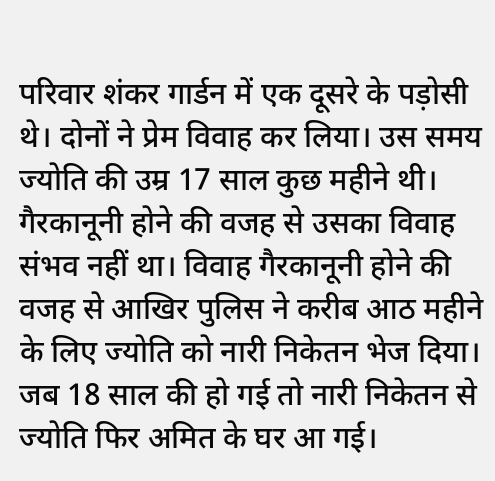परिवार शंकर गार्डन में एक दूसरे के पड़ोसी थे। दोनों ने प्रेम विवाह कर लिया। उस समय ज्योति की उम्र 17 साल कुछ महीने थी। गैरकानूनी होने की वजह से उसका विवाह संभव नहीं था। विवाह गैरकानूनी होने की वजह से आखिर पुलिस ने करीब आठ महीने के लिए ज्योति को नारी निकेतन भेज दिया। जब 18 साल की हो गई तो नारी निकेतन से ज्योति फिर अमित के घर आ गई।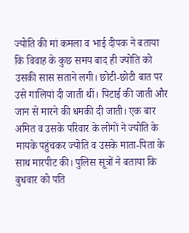ज्योति की मां कमला व भाई दीपक ने बताया कि विवाह के कुछ समय बाद ही ज्योति को उसकी सास सताने लगी। छोटी-छोटी बात पर उसे गालियां दी जाती थीं। पिटाई की जाती और जान से मारने की धमकी दी जाती। एक बार अमित व उसके परिवार के लोगों ने ज्योति के मायके पहुंचकर ज्योति व उसके माता-पिता के साथ मारपीट की। पुलिस सूत्रों ने बताया कि बुधवार को पति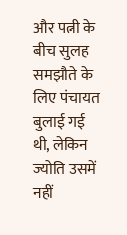और पत्नी के बीच सुलह समझौते के लिए पंचायत बुलाई गई थी, लेकिन ज्योति उसमें नहीं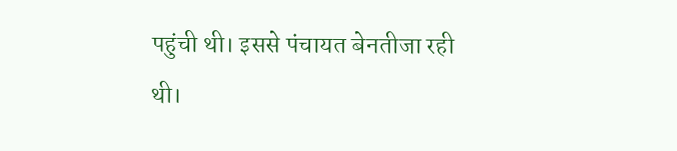पहुंची थी। इससे पंचायत बेनतीजा रही थी।